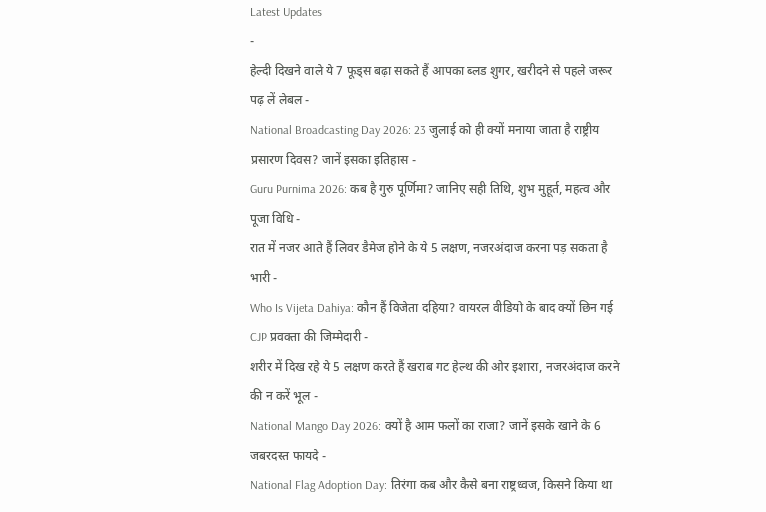Latest Updates
-
हेल्दी दिखने वाले ये 7 फूड्स बढ़ा सकते हैं आपका ब्लड शुगर, खरीदने से पहले जरूर पढ़ लें लेबल -
National Broadcasting Day 2026: 23 जुलाई को ही क्यों मनाया जाता है राष्ट्रीय प्रसारण दिवस? जानें इसका इतिहास -
Guru Purnima 2026: कब है गुरु पूर्णिमा? जानिए सही तिथि, शुभ मुहूर्त, महत्व और पूजा विधि -
रात में नजर आते हैं लिवर डैमेज होने के ये 5 लक्षण, नजरअंदाज करना पड़ सकता है भारी -
Who Is Vijeta Dahiya: कौन हैं विजेता दहिया? वायरल वीडियो के बाद क्यों छिन गई CJP प्रवक्ता की जिम्मेदारी -
शरीर में दिख रहे ये 5 लक्षण करते हैं खराब गट हेल्थ की ओर इशारा, नजरअंदाज करने की न करें भूल -
National Mango Day 2026: क्यों है आम फलों का राजा? जानें इसके खाने के 6 जबरदस्त फायदे -
National Flag Adoption Day: तिरंगा कब और कैसे बना राष्ट्रध्वज, किसने किया था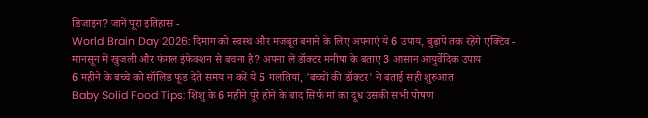डिजाइन? जानें पूरा इतिहास -
World Brain Day 2026: दिमाग को स्वस्थ और मजबूत बनाने के लिए अपनाएं ये 6 उपाय, बुढ़ापे तक रहेंगे एक्टिव -
मानसून में खुजली और फंगल इंफेक्शन से बचना है? अपना लें डॉक्टर मनीषा के बताए 3 आसान आयुर्वेदिक उपाय
6 महीने के बच्चे को सॉलिड फूड देते समय न करें ये 5 गलतियां, 'बच्चों की डॉक्टर' ने बताई सही शुरुआत
Baby Solid Food Tips: शिशु के 6 महीने पूरे होने के बाद सिर्फ मां का दूध उसकी सभी पोषण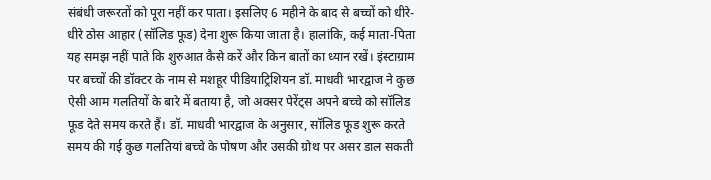संबंधी जरूरतों को पूरा नहीं कर पाता। इसलिए 6 महीने के बाद से बच्चों को धीरे-धीरे ठोस आहार (सॉलिड फूड) देना शुरू किया जाता है। हालांकि, कई माता-पिता यह समझ नहीं पाते कि शुरुआत कैसे करें और किन बातों का ध्यान रखें। इंस्टाग्राम पर बच्चों की डॉक्टर के नाम से मशहूर पीडियाट्रिशियन डॉ. माधवी भारद्वाज ने कुछ ऐसी आम गलतियों के बारे में बताया है, जो अक्सर पेरेंट्स अपने बच्चे को सॉलिड फूड देते समय करते हैं। डॉ. माधवी भारद्वाज के अनुसार, सॉलिड फूड शुरू करते समय की गई कुछ गलतियां बच्चे के पोषण और उसकी ग्रोथ पर असर डाल सकती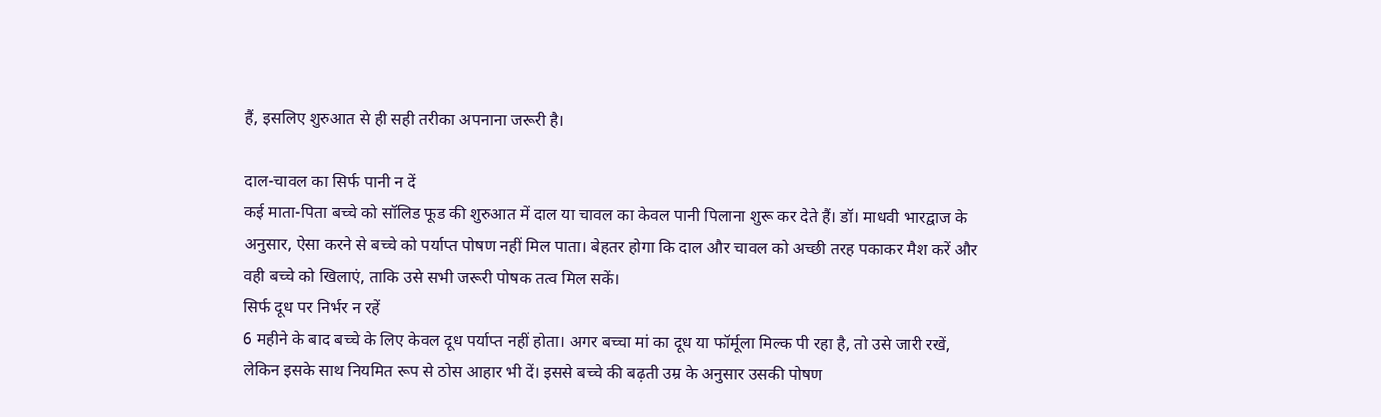हैं, इसलिए शुरुआत से ही सही तरीका अपनाना जरूरी है।

दाल-चावल का सिर्फ पानी न दें
कई माता-पिता बच्चे को सॉलिड फूड की शुरुआत में दाल या चावल का केवल पानी पिलाना शुरू कर देते हैं। डॉ। माधवी भारद्वाज के अनुसार, ऐसा करने से बच्चे को पर्याप्त पोषण नहीं मिल पाता। बेहतर होगा कि दाल और चावल को अच्छी तरह पकाकर मैश करें और वही बच्चे को खिलाएं, ताकि उसे सभी जरूरी पोषक तत्व मिल सकें।
सिर्फ दूध पर निर्भर न रहें
6 महीने के बाद बच्चे के लिए केवल दूध पर्याप्त नहीं होता। अगर बच्चा मां का दूध या फॉर्मूला मिल्क पी रहा है, तो उसे जारी रखें, लेकिन इसके साथ नियमित रूप से ठोस आहार भी दें। इससे बच्चे की बढ़ती उम्र के अनुसार उसकी पोषण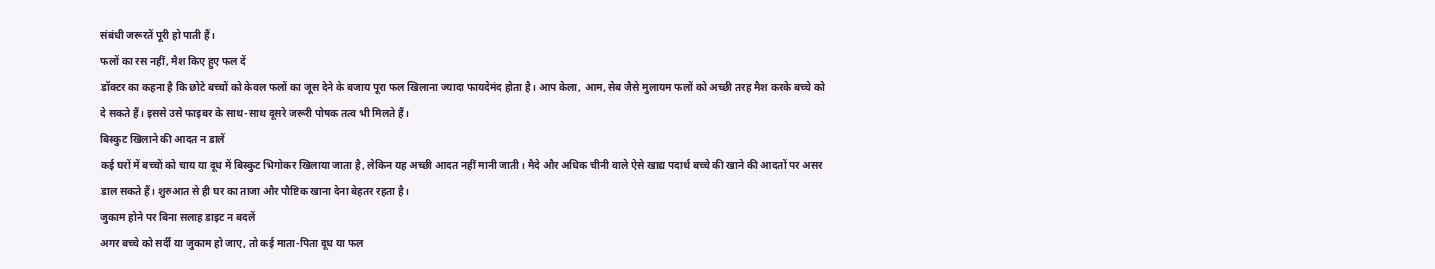संबंधी जरूरतें पूरी हो पाती हैं।
फलों का रस नहीं, मैश किए हुए फल दें
डॉक्टर का कहना है कि छोटे बच्चों को केवल फलों का जूस देने के बजाय पूरा फल खिलाना ज्यादा फायदेमंद होता है। आप केला, आम, सेब जैसे मुलायम फलों को अच्छी तरह मैश करके बच्चे को दे सकते हैं। इससे उसे फाइबर के साथ-साथ दूसरे जरूरी पोषक तत्व भी मिलते हैं।
बिस्कुट खिलाने की आदत न डालें
कई घरों में बच्चों को चाय या दूध में बिस्कुट भिगोकर खिलाया जाता है, लेकिन यह अच्छी आदत नहीं मानी जाती। मैदे और अधिक चीनी वाले ऐसे खाद्य पदार्थ बच्चे की खाने की आदतों पर असर डाल सकते हैं। शुरुआत से ही घर का ताजा और पौष्टिक खाना देना बेहतर रहता है।
जुकाम होने पर बिना सलाह डाइट न बदलें
अगर बच्चे को सर्दी या जुकाम हो जाए, तो कई माता-पिता दूध या फल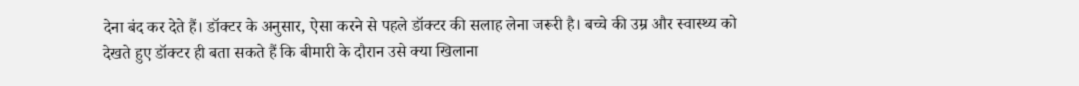देना बंद कर देते हैं। डॉक्टर के अनुसार, ऐसा करने से पहले डॉक्टर की सलाह लेना जरूरी है। बच्चे की उम्र और स्वास्थ्य को देखते हुए डॉक्टर ही बता सकते हैं कि बीमारी के दौरान उसे क्या खिलाना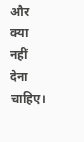और क्या नहीं देना चाहिए।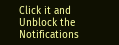Click it and Unblock the Notifications